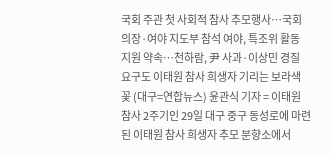국회 주관 첫 사회적 참사 추모행사…국회의장·여야 지도부 참석 여야, 특조위 활동 지원 약속…천하람, 尹 사과·이상민 경질 요구도 이태원 참사 희생자 기리는 보라색 꽃 (대구=연합뉴스) 윤관식 기자 = 이태원 참사 2주기인 29일 대구 중구 동성로에 마련된 이태원 참사 희생자 추모 분향소에서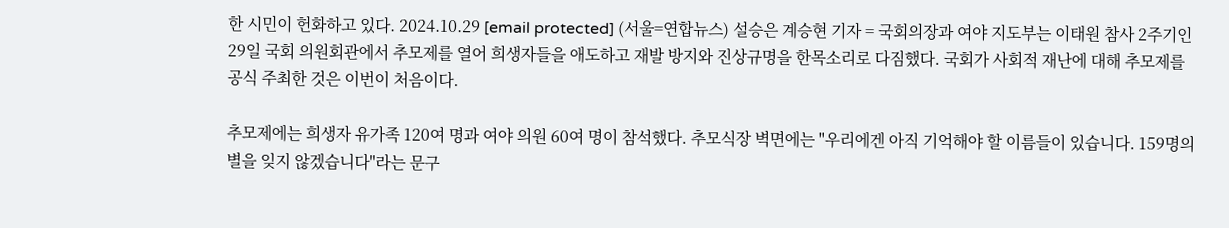한 시민이 헌화하고 있다. 2024.10.29 [email protected] (서울=연합뉴스) 설승은 계승현 기자 = 국회의장과 여야 지도부는 이태원 참사 2주기인 29일 국회 의원회관에서 추모제를 열어 희생자들을 애도하고 재발 방지와 진상규명을 한목소리로 다짐했다. 국회가 사회적 재난에 대해 추모제를 공식 주최한 것은 이번이 처음이다.

추모제에는 희생자 유가족 120여 명과 여야 의원 60여 명이 참석했다. 추모식장 벽면에는 "우리에겐 아직 기억해야 할 이름들이 있습니다. 159명의 별을 잊지 않겠습니다"라는 문구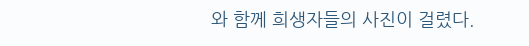와 함께 희생자들의 사진이 걸렸다.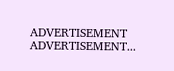ADVERTISEMENT ADVERTISEMENT...